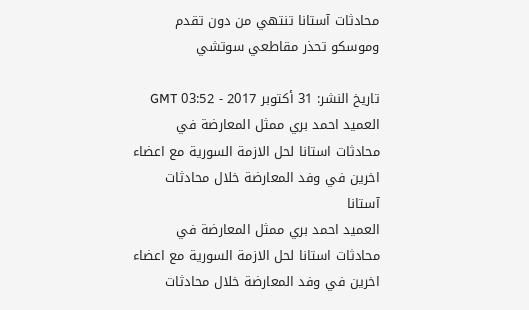محادثات آستانا تنتهي من دون تقدم وموسكو تحذر مقاطعي سوتشي

تاريخ النشر: 31 أكتوبر 2017 - 03:52 GMT
العميد احمد بري ممثل المعارضة في محادثات استانا لحل الازمة السورية مع اعضاء اخرين في وفد المعارضة خلال محادثات آستانا
العميد احمد بري ممثل المعارضة في محادثات استانا لحل الازمة السورية مع اعضاء اخرين في وفد المعارضة خلال محادثات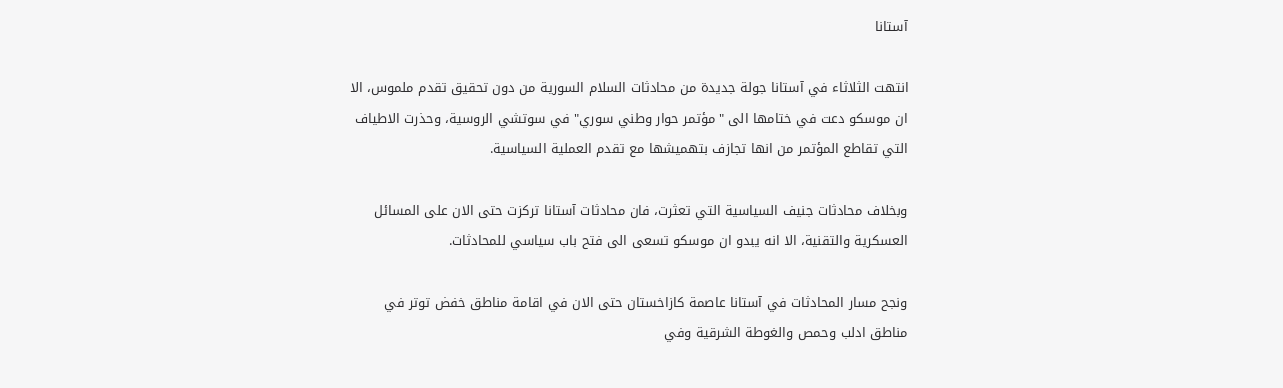آستانا

انتهت الثلاثاء في آستانا جولة جديدة من محادثات السلام السورية من دون تحقيق تقدم ملموس، الا ان موسكو دعت في ختامها الى "مؤتمر حوار وطني سوري" في سوتشي الروسية، وحذرت الاطياف التي تقاطع المؤتمر من انها تجازف بتهميشها مع تقدم العملية السياسية.

وبخلاف محادثات جنيف السياسية التي تعثرت، فان محادثات آستانا تركزت حتى الان على المسائل العسكرية والتقنية، الا انه يبدو ان موسكو تسعى الى فتح باب سياسي للمحادثات.

ونجح مسار المحادثات في آستانا عاصمة كازاخستان حتى الان في اقامة مناطق خفض توتر في مناطق ادلب وحمص والغوطة الشرقية وفي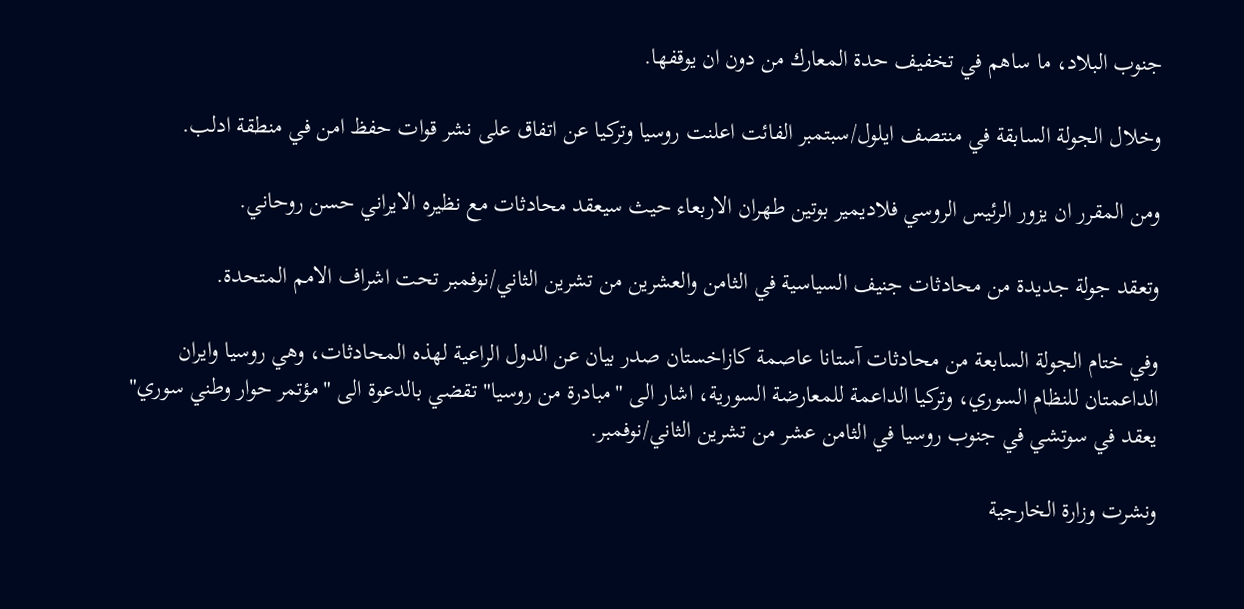جنوب البلاد، ما ساهم في تخفيف حدة المعارك من دون ان يوقفها.

وخلال الجولة السابقة في منتصف ايلول/سبتمبر الفائت اعلنت روسيا وتركيا عن اتفاق على نشر قوات حفظ امن في منطقة ادلب.

ومن المقرر ان يزور الرئيس الروسي فلاديمير بوتين طهران الاربعاء حيث سيعقد محادثات مع نظيره الايراني حسن روحاني.

وتعقد جولة جديدة من محادثات جنيف السياسية في الثامن والعشرين من تشرين الثاني/نوفمبر تحت اشراف الامم المتحدة.

وفي ختام الجولة السابعة من محادثات آستانا عاصمة كازاخستان صدر بيان عن الدول الراعية لهذه المحادثات، وهي روسيا وايران الداعمتان للنظام السوري، وتركيا الداعمة للمعارضة السورية، اشار الى "مبادرة من روسيا" تقضي بالدعوة الى "مؤتمر حوار وطني سوري" يعقد في سوتشي في جنوب روسيا في الثامن عشر من تشرين الثاني/نوفمبر.

ونشرت وزارة الخارجية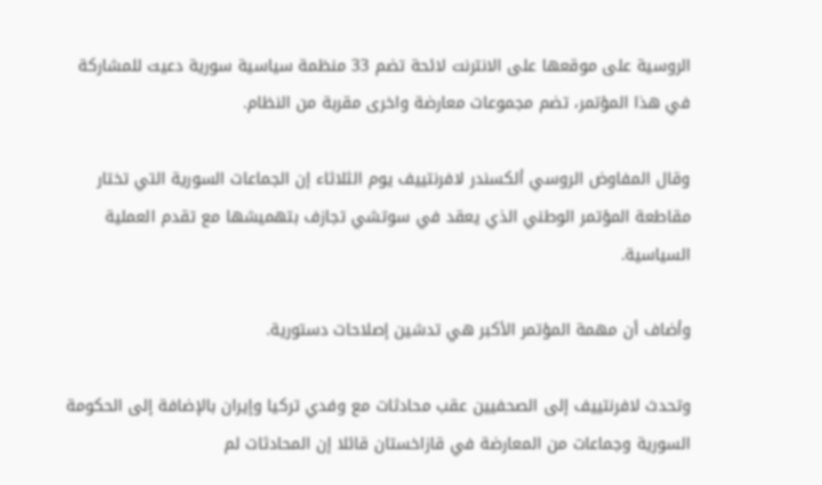الروسية على موقعها على الانترنت لائحة تضم 33 منظمة سياسية سورية دعيت للمشاركة في هذا المؤتمر، تضم مجموعات معارضة واخرى مقربة من النظام.

وقال المفاوض الروسي ألكسندر لافرنتييف يوم الثلاثاء إن الجماعات السورية التي تختار مقاطعة المؤتمر الوطني الذي يعقد في سوتشي تجازف بتهميشها مع تقدم العملية السياسية.

وأضاف أن مهمة المؤتمر الأكبر هي تدشين إصلاحات دستورية.

وتحدث لافرنتييف إلى الصحفيين عقب محادثات مع وفدي تركيا وإيران بالإضافة إلى الحكومة السورية وجماعات من المعارضة في قازاخستان قائلا إن المحادثات لم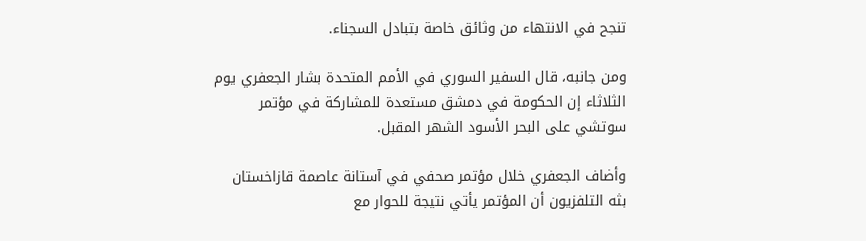تنجح في الانتهاء من وثائق خاصة بتبادل السجناء.

ومن جانبه، قال السفير السوري في الأمم المتحدة بشار الجعفري يوم الثلاثاء إن الحكومة في دمشق مستعدة للمشاركة في مؤتمر سوتشي على البحر الأسود الشهر المقبل.

وأضاف الجعفري خلال مؤتمر صحفي في آستانة عاصمة قازاخستان بثه التلفزيون أن المؤتمر يأتي نتيجة للحوار مع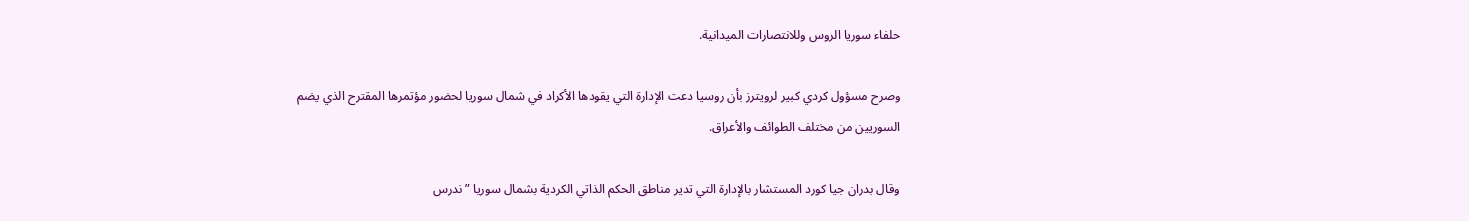حلفاء سوريا الروس وللانتصارات الميدانية.

وصرح مسؤول كردي كبير لرويترز بأن روسيا دعت الإدارة التي يقودها الأكراد في شمال سوريا لحضور مؤتمرها المقترح الذي يضم السوريين من مختلف الطوائف والأعراق.

وقال بدران جيا كورد المستشار بالإدارة التي تدير مناطق الحكم الذاتي الكردية بشمال سوريا ”ندرس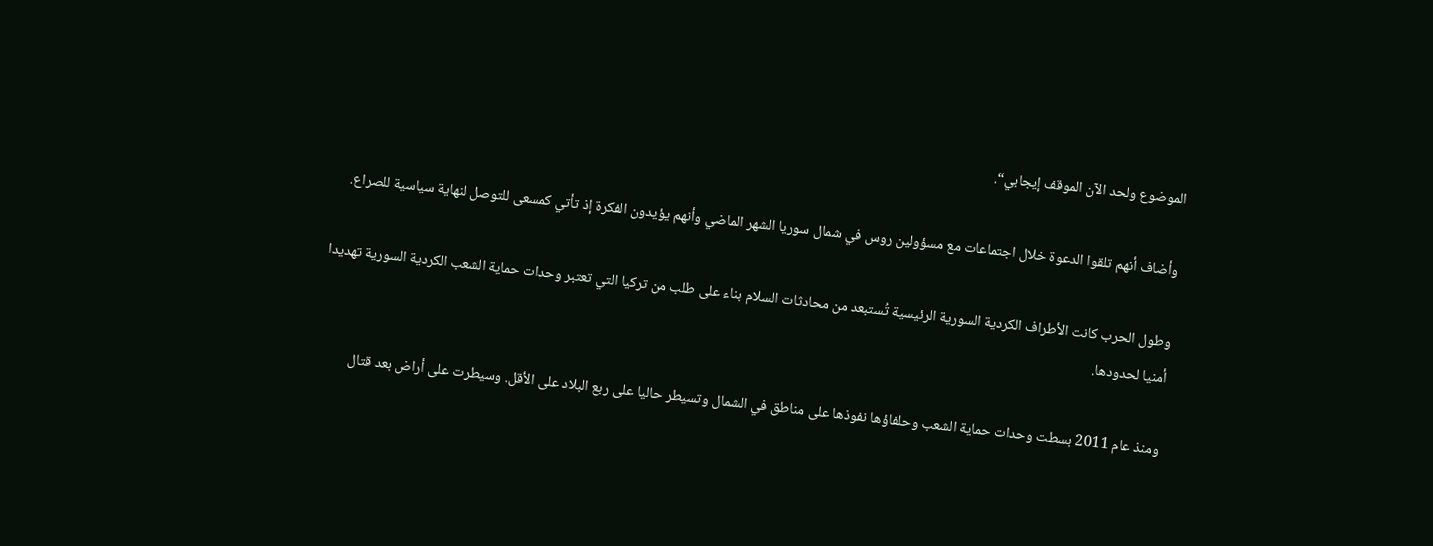الموضوع ولحد الآن الموقف إيجابي“.

وأضاف أنهم تلقوا الدعوة خلال اجتماعات مع مسؤولين روس في شمال سوريا الشهر الماضي وأنهم يؤيدون الفكرة إذ تأتي كمسعى للتوصل لنهاية سياسية للصراع.

وطول الحرب كانت الأطراف الكردية السورية الرئيسية تُستبعد من محادثات السلام بناء على طلب من تركيا التي تعتبر وحدات حماية الشعب الكردية السورية تهديدا أمنيا لحدودها.

ومنذ عام 2011 بسطت وحدات حماية الشعب وحلفاؤها نفوذها على مناطق في الشمال وتسيطر حاليا على ربع البلاد على الأقل. وسيطرت على أراض بعد قتال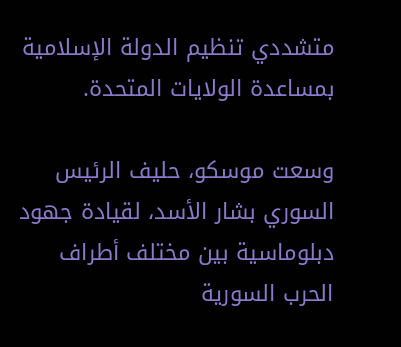متشددي تنظيم الدولة الإسلامية بمساعدة الولايات المتحدة.

وسعت موسكو، حليف الرئيس السوري بشار الأسد، لقيادة جهود دبلوماسية بين مختلف أطراف الحرب السورية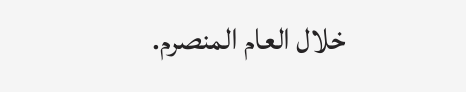خلال العام المنصرم.